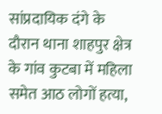सांप्रदायिक दंगे के दौरान थाना शाहपुर क्षेत्र के गांव कुटबा में महिला समेत आठ लोगों हत्या,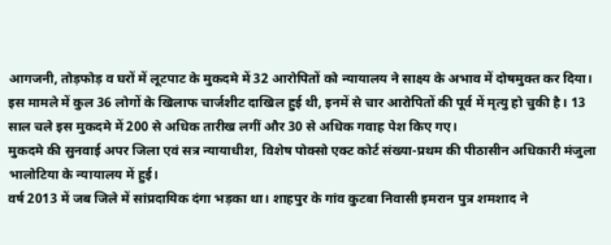आगजनी, तोड़फोड़ व घरों में लूटपाट के मुकदमे में 32 आरोपितों को न्यायालय ने साक्ष्य के अभाव में दोषमुक्त कर दिया।
इस मामले में कुल 36 लोगों के खिलाफ चार्जशीट दाखिल हुई थी, इनमें से चार आरोपितों की पूर्व में मृत्यु हो चुकी है। 13 साल चले इस मुकदमे में 200 से अधिक तारीख लगीं और 30 से अधिक गवाह पेश किए गए।
मुकदमे की सुनवाई अपर जिला एवं सत्र न्यायाधीश, विशेष पोक्सो एक्ट कोर्ट संख्या-प्रथम की पीठासीन अधिकारी मंजुला भालोटिया के न्यायालय में हुई।
वर्ष 2013 में जब जिले में सांप्रदायिक दंगा भड़का था। शाहपुर के गांव कुटबा निवासी इमरान पुत्र शमशाद ने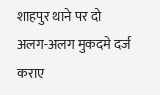शाहपुर थाने पर दो अलग-अलग मुकदमे दर्ज कराए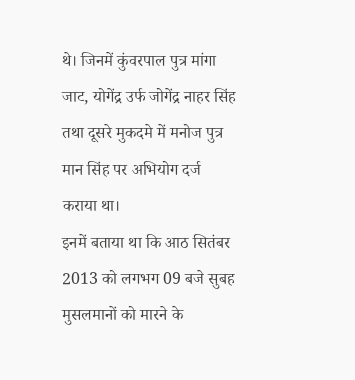थे। जिनमें कुंवरपाल पुत्र मांगा जाट, योगेंद्र उर्फ जोगेंद्र नाहर सिंह तथा दूसरे मुकदमे में मनोज पुत्र मान सिंह पर अभियोग दर्ज कराया था।
इनमें बताया था कि आठ सितंबर 2013 को लगभग 09 बजे सुबह मुसलमानों को मारने के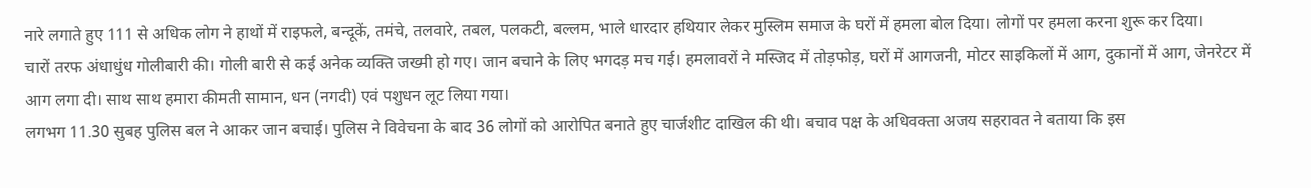नारे लगाते हुए 111 से अधिक लोग ने हाथों में राइफले, बन्दूकें, तमंचे, तलवारे, तबल, पलकटी, बल्लम, भाले धारदार हथियार लेकर मुस्लिम समाज के घरों में हमला बोल दिया। लोगों पर हमला करना शुरू कर दिया।
चारों तरफ अंधाधुंध गोलीबारी की। गोली बारी से कई अनेक व्यक्ति जख्मी हो गए। जान बचाने के लिए भगदड़ मच गई। हमलावरों ने मस्जिद में तोड़फोड़, घरों में आगजनी, मोटर साइकिलों में आग, दुकानों में आग, जेनरेटर में आग लगा दी। साथ साथ हमारा कीमती सामान, धन (नगदी) एवं पशुधन लूट लिया गया।
लगभग 11.30 सुबह पुलिस बल ने आकर जान बचाई। पुलिस ने विवेचना के बाद 36 लोगों को आरोपित बनाते हुए चार्जशीट दाखिल की थी। बचाव पक्ष के अधिवक्ता अजय सहरावत ने बताया कि इस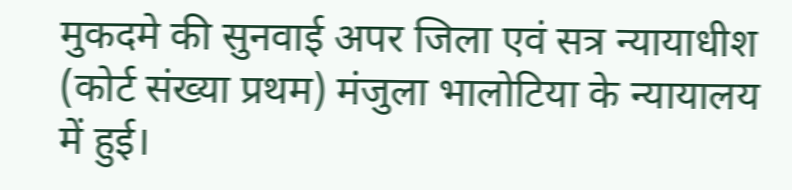मुकदमे की सुनवाई अपर जिला एवं सत्र न्यायाधीश (कोर्ट संख्या प्रथम) मंजुला भालोटिया के न्यायालय में हुई।